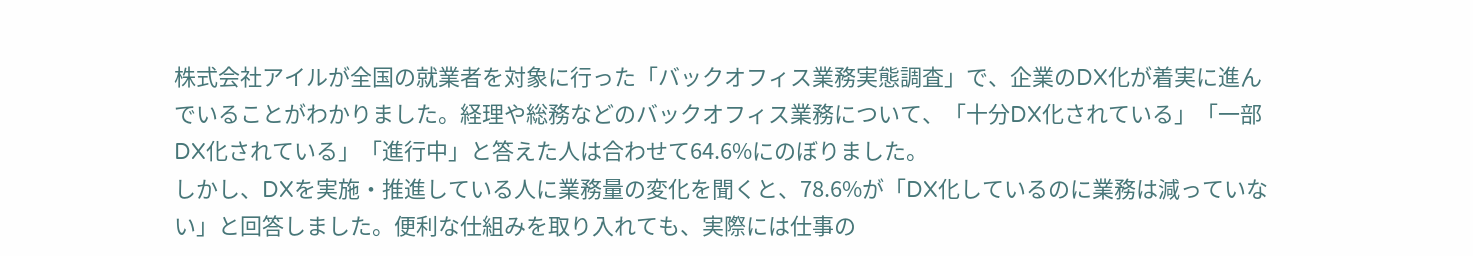株式会社アイルが全国の就業者を対象に行った「バックオフィス業務実態調査」で、企業のDX化が着実に進んでいることがわかりました。経理や総務などのバックオフィス業務について、「十分DX化されている」「一部DX化されている」「進行中」と答えた人は合わせて64.6%にのぼりました。
しかし、DXを実施・推進している人に業務量の変化を聞くと、78.6%が「DX化しているのに業務は減っていない」と回答しました。便利な仕組みを取り入れても、実際には仕事の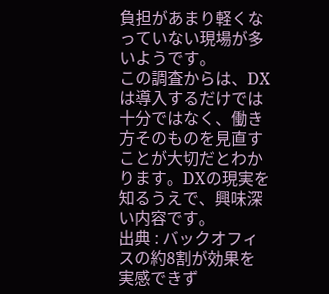負担があまり軽くなっていない現場が多いようです。
この調査からは、DXは導入するだけでは十分ではなく、働き方そのものを見直すことが大切だとわかります。DXの現実を知るうえで、興味深い内容です。
出典 : バックオフィスの約8割が効果を実感できず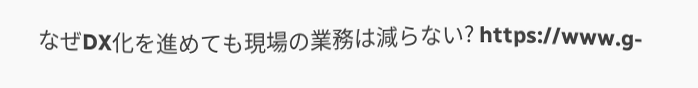なぜDX化を進めても現場の業務は減らない? https://www.g-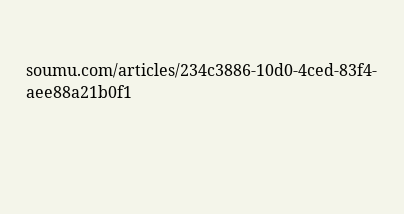soumu.com/articles/234c3886-10d0-4ced-83f4-aee88a21b0f1